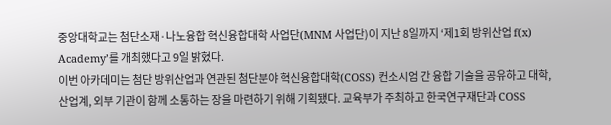중앙대학교는 첨단소재·나노융합 혁신융합대학 사업단(MNM 사업단)이 지난 8일까지 ‘제1회 방위산업 f(x) Academy’를 개최했다고 9일 밝혔다.
이번 아카데미는 첨단 방위산업과 연관된 첨단분야 혁신융합대학(COSS) 컨소시엄 간 융합 기술을 공유하고 대학, 산업계, 외부 기관이 함께 소통하는 장을 마련하기 위해 기획됐다. 교육부가 주최하고 한국연구재단과 COSS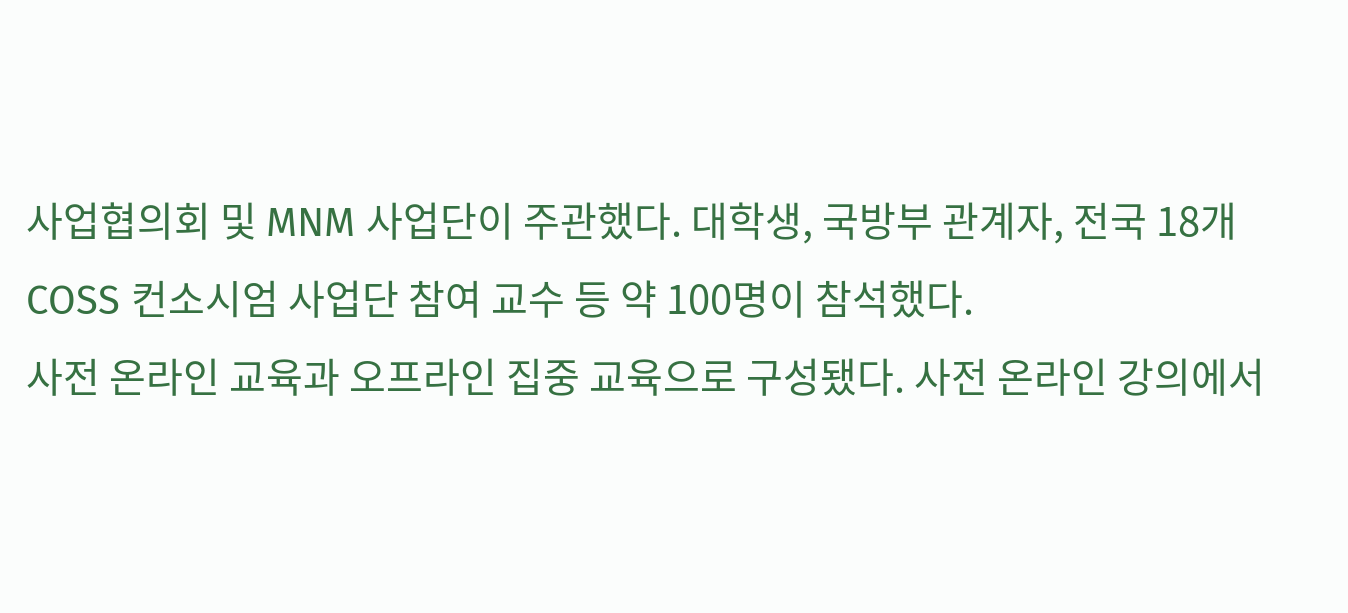사업협의회 및 MNM 사업단이 주관했다. 대학생, 국방부 관계자, 전국 18개 COSS 컨소시엄 사업단 참여 교수 등 약 100명이 참석했다.
사전 온라인 교육과 오프라인 집중 교육으로 구성됐다. 사전 온라인 강의에서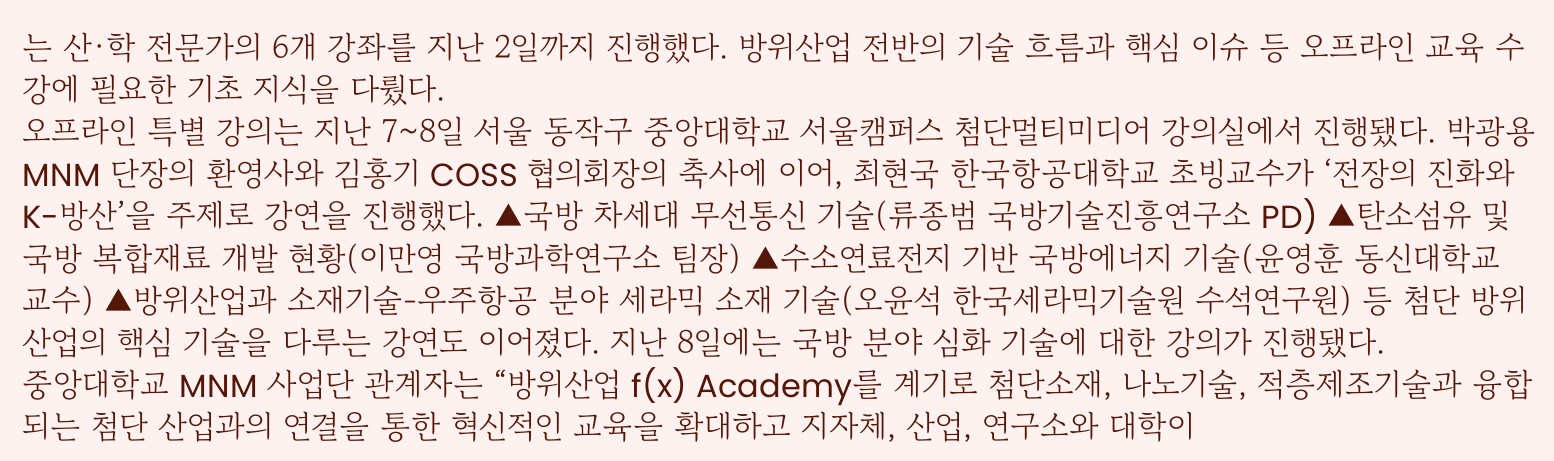는 산·학 전문가의 6개 강좌를 지난 2일까지 진행했다. 방위산업 전반의 기술 흐름과 핵심 이슈 등 오프라인 교육 수강에 필요한 기초 지식을 다뤘다.
오프라인 특별 강의는 지난 7~8일 서울 동작구 중앙대학교 서울캠퍼스 첨단멀티미디어 강의실에서 진행됐다. 박광용 MNM 단장의 환영사와 김홍기 COSS 협의회장의 축사에 이어, 최현국 한국항공대학교 초빙교수가 ‘전장의 진화와 K-방산’을 주제로 강연을 진행했다. ▲국방 차세대 무선통신 기술(류종범 국방기술진흥연구소 PD) ▲탄소섬유 및 국방 복합재료 개발 현황(이만영 국방과학연구소 팀장) ▲수소연료전지 기반 국방에너지 기술(윤영훈 동신대학교 교수) ▲방위산업과 소재기술-우주항공 분야 세라믹 소재 기술(오윤석 한국세라믹기술원 수석연구원) 등 첨단 방위산업의 핵심 기술을 다루는 강연도 이어졌다. 지난 8일에는 국방 분야 심화 기술에 대한 강의가 진행됐다.
중앙대학교 MNM 사업단 관계자는 “방위산업 f(x) Academy를 계기로 첨단소재, 나노기술, 적층제조기술과 융합되는 첨단 산업과의 연결을 통한 혁신적인 교육을 확대하고 지자체, 산업, 연구소와 대학이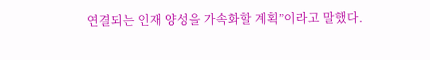연결되는 인재 양성을 가속화할 계획”이라고 말했다.